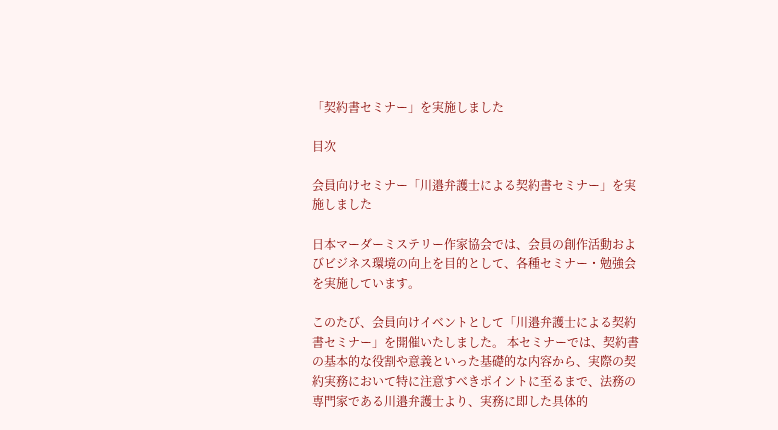「契約書セミナー」を実施しました

目次

会員向けセミナー「川邉弁護士による契約書セミナー」を実施しました

日本マーダーミステリー作家協会では、会員の創作活動およびビジネス環境の向上を目的として、各種セミナー・勉強会を実施しています。

このたび、会員向けイベントとして「川邉弁護士による契約書セミナー」を開催いたしました。 本セミナーでは、契約書の基本的な役割や意義といった基礎的な内容から、実際の契約実務において特に注意すべきポイントに至るまで、法務の専門家である川邉弁護士より、実務に即した具体的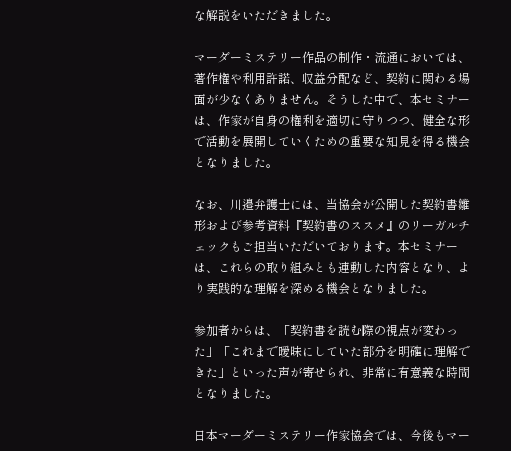な解説をいただきました。

マーダーミステリー作品の制作・流通においては、著作権や利用許諾、収益分配など、契約に関わる場面が少なくありません。そうした中で、本セミナーは、作家が自身の権利を適切に守りつつ、健全な形で活動を展開していくための重要な知見を得る機会となりました。

なお、川邉弁護士には、当協会が公開した契約書雛形および参考資料『契約書のススメ』のリーガルチェックもご担当いただいております。本セミナーは、これらの取り組みとも連動した内容となり、より実践的な理解を深める機会となりました。

参加者からは、「契約書を読む際の視点が変わった」「これまで曖昧にしていた部分を明確に理解できた」といった声が寄せられ、非常に有意義な時間となりました。

日本マーダーミステリー作家協会では、今後もマー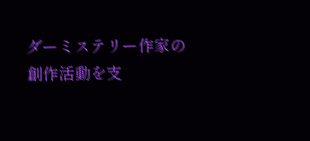ダーミステリー作家の創作活動を支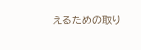えるための取り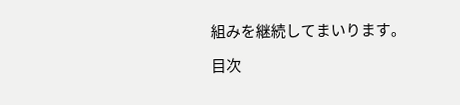組みを継続してまいります。

目次